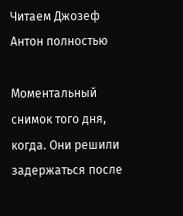Читаем Джозеф Антон полностью

Моментальный снимок того дня, когда. Они решили задержаться после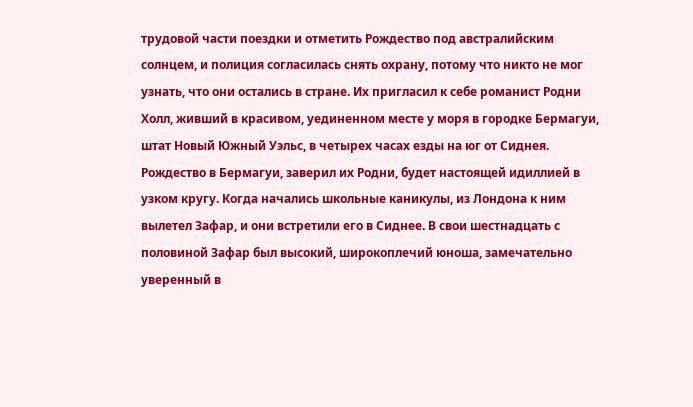трудовой части поездки и отметить Рождество под австралийским солнцем, и полиция согласилась снять охрану, потому что никто не мог узнать, что они остались в стране. Их пригласил к себе романист Родни Холл, живший в красивом, уединенном месте у моря в городке Бермагуи, штат Новый Южный Уэльс, в четырех часах езды на юг от Сиднея. Рождество в Бермагуи, заверил их Родни, будет настоящей идиллией в узком кругу. Когда начались школьные каникулы, из Лондона к ним вылетел Зафар, и они встретили его в Сиднее. В свои шестнадцать с половиной Зафар был высокий, широкоплечий юноша, замечательно уверенный в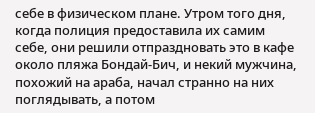себе в физическом плане. Утром того дня, когда полиция предоставила их самим себе, они решили отпраздновать это в кафе около пляжа Бондай-Бич, и некий мужчина, похожий на араба, начал странно на них поглядывать, а потом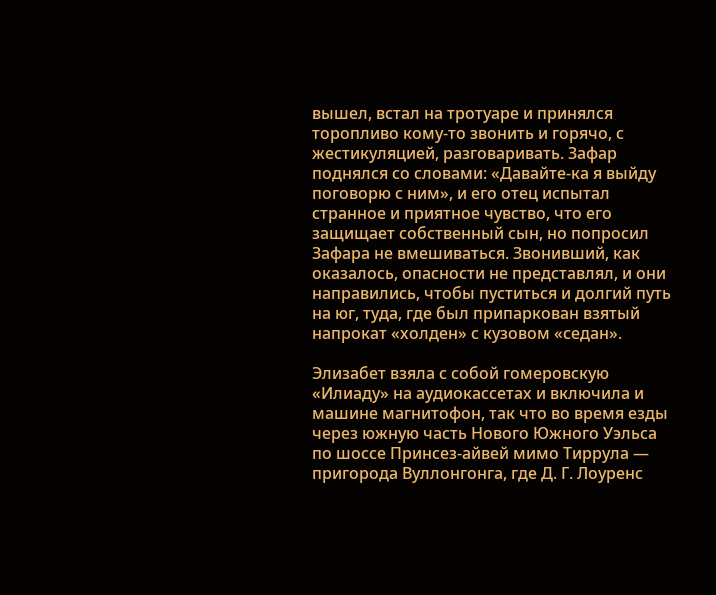вышел, встал на тротуаре и принялся торопливо кому-то звонить и горячо, с жестикуляцией, разговаривать. Зафар поднялся со словами: «Давайте-ка я выйду поговорю с ним», и его отец испытал странное и приятное чувство, что его защищает собственный сын, но попросил Зафара не вмешиваться. Звонивший, как оказалось, опасности не представлял, и они направились, чтобы пуститься и долгий путь на юг, туда, где был припаркован взятый напрокат «холден» с кузовом «седан».

Элизабет взяла с собой гомеровскую «Илиаду» на аудиокассетах и включила и машине магнитофон, так что во время езды через южную часть Нового Южного Уэльса по шоссе Принсез-айвей мимо Тиррула — пригорода Вуллонгонга, где Д. Г. Лоуренс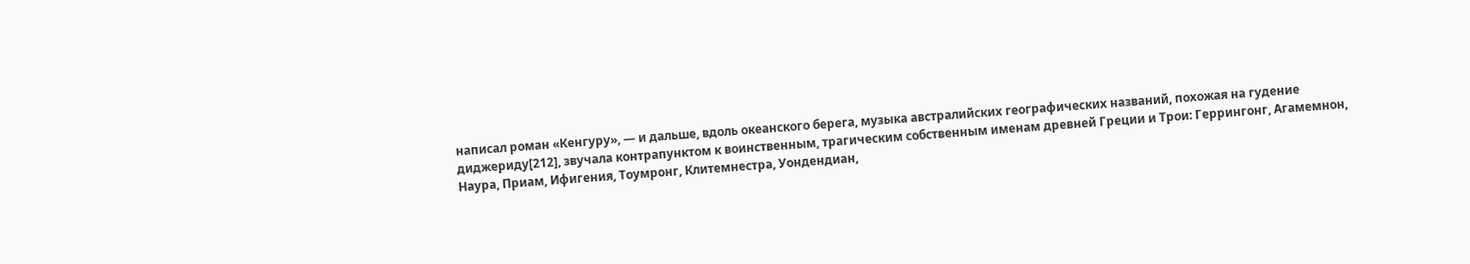написал роман «Кенгуру», — и дальше, вдоль океанского берега, музыка австралийских географических названий, похожая на гудение диджериду[212], звучала контрапунктом к воинственным, трагическим собственным именам древней Греции и Трои: Геррингонг, Агамемнон, Наура, Приам, Ифигения, Тоумронг, Клитемнестра, Уондендиан,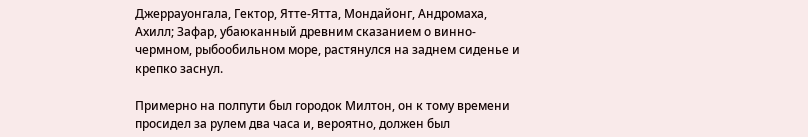Джеррауонгала, Гектор, Ятте-Ятта, Мондайонг, Андромаха, Ахилл; Зафар, убаюканный древним сказанием о винно-чермном, рыбообильном море, растянулся на заднем сиденье и крепко заснул.

Примерно на полпути был городок Милтон, он к тому времени просидел за рулем два часа и, вероятно, должен был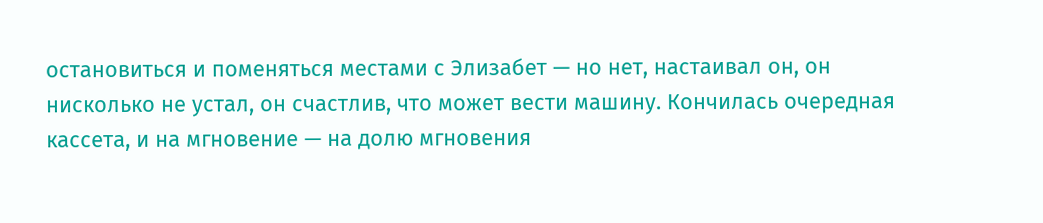остановиться и поменяться местами с Элизабет — но нет, настаивал он, он нисколько не устал, он счастлив, что может вести машину. Кончилась очередная кассета, и на мгновение — на долю мгновения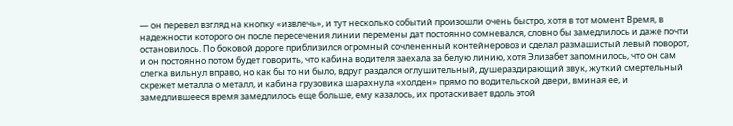— он перевел взгляд на кнопку «извлечь», и тут несколько событий произошли очень быстро, хотя в тот момент Время, в надежности которого он после пересечения линии перемены дат постоянно сомневался, словно бы замедлилось и даже почти остановилось. По боковой дороге приблизился огромный сочлененный контейнеровоз и сделал размашистый левый поворот, и он постоянно потом будет говорить, что кабина водителя заехала за белую линию, хотя Элизабет запомнилось, что он сам слегка вильнул вправо, но как бы то ни было, вдруг раздался оглушительный, душераздирающий звук, жуткий смертельный скрежет металла о металл, и кабина грузовика шарахнула «холден» прямо по водительской двери, вминая ее, и замедлившееся время замедлилось еще больше, ему казалось, их протаскивает вдоль этой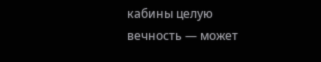кабины целую вечность — может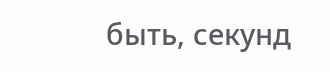быть, секунд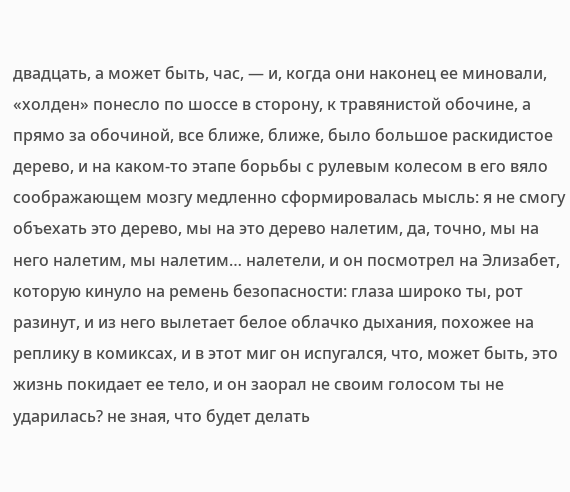двадцать, а может быть, час, — и, когда они наконец ее миновали, «холден» понесло по шоссе в сторону, к травянистой обочине, а прямо за обочиной, все ближе, ближе, было большое раскидистое дерево, и на каком-то этапе борьбы с рулевым колесом в его вяло соображающем мозгу медленно сформировалась мысль: я не смогу объехать это дерево, мы на это дерево налетим, да, точно, мы на него налетим, мы налетим… налетели, и он посмотрел на Элизабет, которую кинуло на ремень безопасности: глаза широко ты, рот разинут, и из него вылетает белое облачко дыхания, похожее на реплику в комиксах, и в этот миг он испугался, что, может быть, это жизнь покидает ее тело, и он заорал не своим голосом ты не ударилась? не зная, что будет делать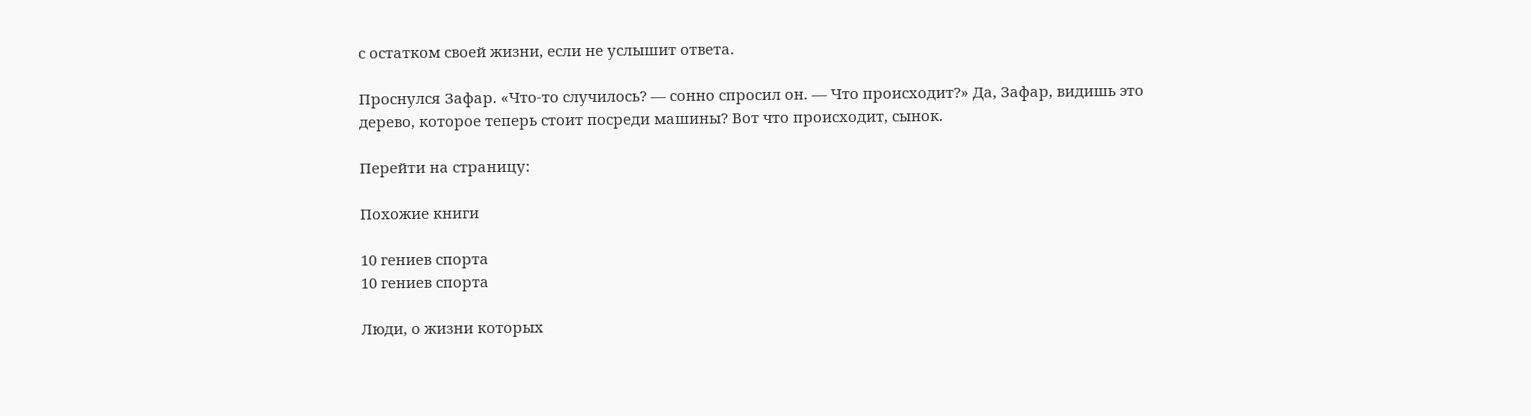с остатком своей жизни, если не услышит ответа.

Проснулся Зафар. «Что-то случилось? — сонно спросил он. — Что происходит?» Да, Зафар, видишь это дерево, которое теперь стоит посреди машины? Вот что происходит, сынок.

Перейти на страницу:

Похожие книги

10 гениев спорта
10 гениев спорта

Люди, о жизни которых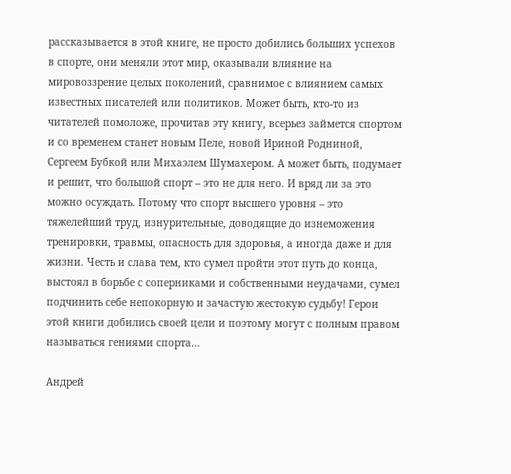рассказывается в этой книге, не просто добились больших успехов в спорте, они меняли этот мир, оказывали влияние на мировоззрение целых поколений, сравнимое с влиянием самых известных писателей или политиков. Может быть, кто-то из читателей помоложе, прочитав эту книгу, всерьез займется спортом и со временем станет новым Пеле, новой Ириной Родниной, Сергеем Бубкой или Михаэлем Шумахером. А может быть, подумает и решит, что большой спорт – это не для него. И вряд ли за это можно осуждать. Потому что спорт высшего уровня – это тяжелейший труд, изнурительные, доводящие до изнеможения тренировки, травмы, опасность для здоровья, а иногда даже и для жизни. Честь и слава тем, кто сумел пройти этот путь до конца, выстоял в борьбе с соперниками и собственными неудачами, сумел подчинить себе непокорную и зачастую жестокую судьбу! Герои этой книги добились своей цели и поэтому могут с полным правом называться гениями спорта…

Андрей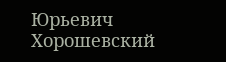Юрьевич Хорошевский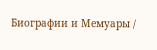Биографии и Мемуары /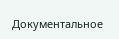Документальное